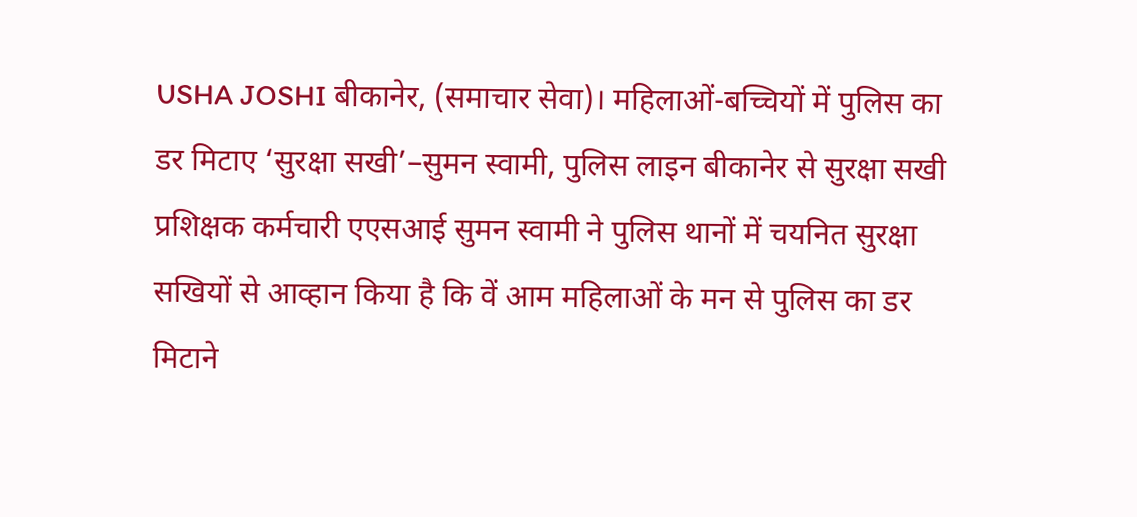USHA JOSHI बीकानेर, (समाचार सेवा)। महिलाओं-बच्चियों में पुलिस का डर मिटाए ‘सुरक्षा सखी’–सुमन स्वामी, पुलिस लाइन बीकानेर से सुरक्षा सखी प्रशिक्षक कर्मचारी एएसआई सुमन स्वामी ने पुलिस थानों में चयनित सुरक्षा सखियों से आव्हान किया है कि वें आम महिलाओं के मन से पुलिस का डर मिटाने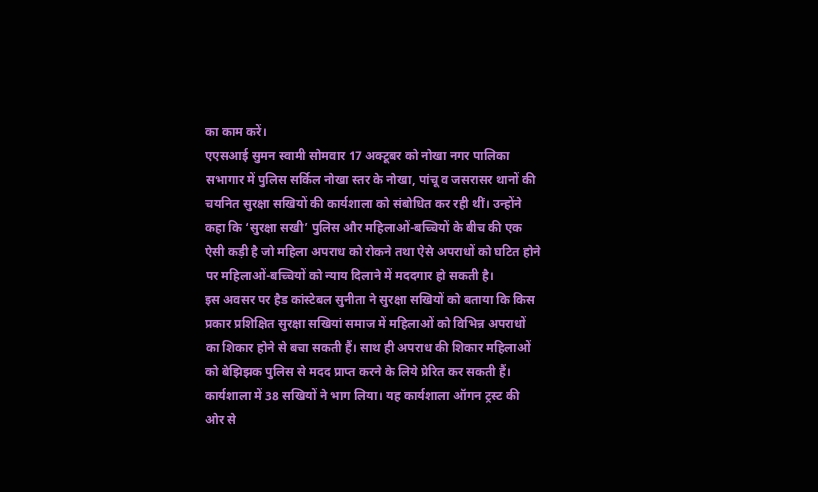का काम करें।
एएसआई सुमन स्वामी सोमवार 17 अक्टूबर को नोखा नगर पालिका सभागार में पुलिस सर्किल नोखा स्तर के नोखा, पांचू व जसरासर थानों की चयनित सुरक्षा सखियों की कार्यशाला को संबोधित कर रही थीं। उन्होंने कहा कि ‘सुरक्षा सखी’ पुलिस और महिलाओं-बच्चियों के बीच की एक ऐसी कड़ी है जो महिला अपराध को रोकने तथा ऐसे अपराधों को घटित होने पर महिलाओं-बच्चियों को न्याय दिलाने में मददगार हो सकती है।
इस अवसर पर हैड कांस्टेबल सुनीता ने सुरक्षा सखियों को बताया कि किस प्रकार प्रशिक्षित सुरक्षा सखियां समाज में महिलाओं को विभिन्न अपराधों का शिकार होने से बचा सकती हैं। साथ ही अपराध की शिकार महिलाओं को बेझिझक पुलिस से मदद प्राप्त करने के लिये प्रेरित कर सकती हैं। कार्यशाला में 38 सखियों ने भाग लिया। यह कार्यशाला ऑगन ट्रस्ट की ओर से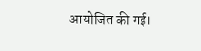आयोजित की गई।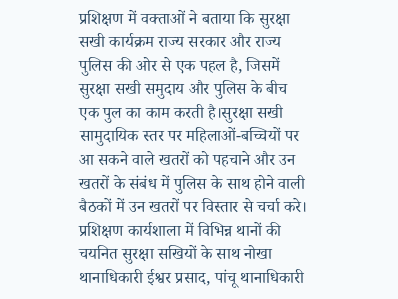प्रशिक्षण में वक्ताओं ने बताया कि सुरक्षा सखी कार्यक्रम राज्य सरकार और राज्य पुलिस की ओर से एक पहल है, जिसमें सुरक्षा सखी समुदाय और पुलिस के बीच एक पुल का काम करती है।सुरक्षा सखी सामुदायिक स्तर पर महिलाओं-बच्चियों पर आ सकने वाले खतरों को पहचाने और उन खतरों के संबंध में पुलिस के साथ होने वाली बैठकों में उन खतरों पर विस्तार से चर्चा करे।
प्रशिक्षण कार्यशाला में विभिन्न थानों की चयनित सुरक्षा सखियों के साथ नोखा थानाधिकारी ईश्वर प्रसाद, पांचू थानाधिकारी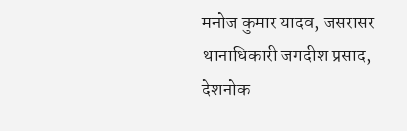मनोज कुमार यादव, जसरासर थानाधिकारी जगदीश प्रसाद, देशनोक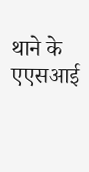थाने के एएसआई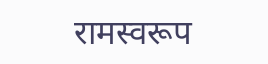रामस्वरूप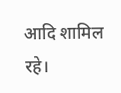आदि शामिल रहे।